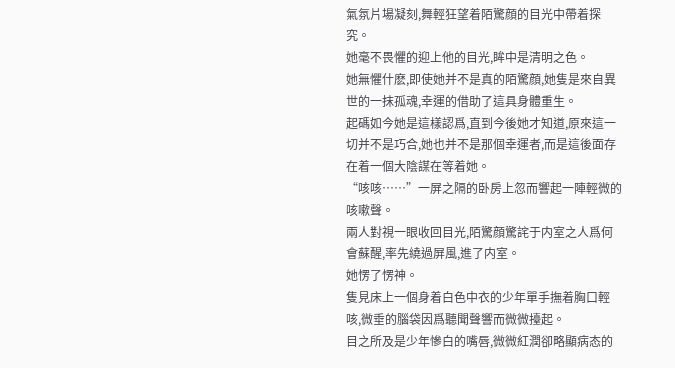氣氛片場凝刻,舞輕狂望着陌驚顔的目光中帶着探究。
她毫不畏懼的迎上他的目光,眸中是清明之色。
她無懼什麽,即使她并不是真的陌驚顔,她隻是來自異世的一抹孤魂,幸運的借助了這具身體重生。
起碼如今她是這樣認爲,直到今後她才知道,原來這一切并不是巧合,她也并不是那個幸運者,而是這後面存在着一個大陰謀在等着她。
“咳咳……”一屏之隔的卧房上忽而響起一陣輕微的咳嗽聲。
兩人對視一眼收回目光,陌驚顔驚詫于内室之人爲何會蘇醒,率先繞過屏風,進了内室。
她愣了愣神。
隻見床上一個身着白色中衣的少年單手撫着胸口輕咳,微垂的腦袋因爲聽聞聲響而微微擡起。
目之所及是少年慘白的嘴唇,微微紅潤卻略顯病态的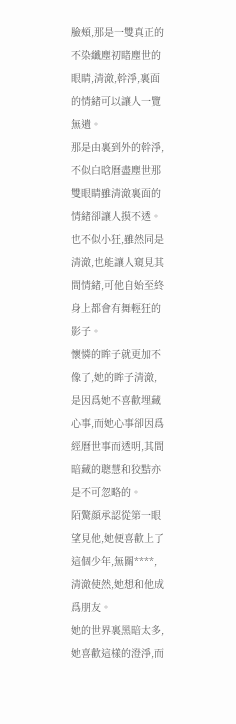臉頰,那是一雙真正的不染纖塵初睹塵世的眼睛,清澈,幹淨,裏面的情緒可以讓人一覽無遺。
那是由裏到外的幹淨,不似白晗曆盡塵世那雙眼睛雖清澈裏面的情緒卻讓人摸不透。也不似小狂,雖然同是清澈,也能讓人窺見其間情緒,可他自始至終身上都會有舞輕狂的影子。
懷憐的眸子就更加不像了,她的眸子清澈,是因爲她不喜歡埋藏心事,而她心事卻因爲經曆世事而透明,其間暗藏的聰慧和狡黠亦是不可忽略的。
陌驚顔承認從第一眼望見他,她便喜歡上了這個少年,無關****,清澈使然,她想和他成爲朋友。
她的世界裏黑暗太多,她喜歡這樣的澄淨,而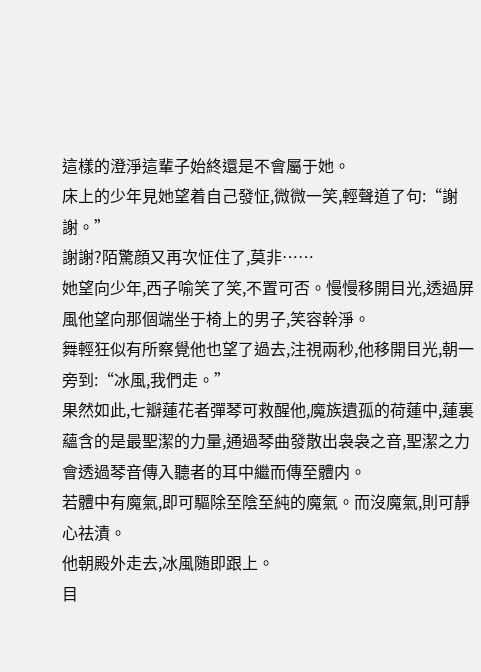這樣的澄淨這輩子始終還是不會屬于她。
床上的少年見她望着自己發怔,微微一笑,輕聲道了句:“謝謝。”
謝謝?陌驚顔又再次怔住了,莫非……
她望向少年,西子喻笑了笑,不置可否。慢慢移開目光,透過屏風他望向那個端坐于椅上的男子,笑容幹淨。
舞輕狂似有所察覺他也望了過去,注視兩秒,他移開目光,朝一旁到:“冰風,我們走。”
果然如此,七瓣蓮花者彈琴可救醒他,魔族遺孤的荷蓮中,蓮裏蘊含的是最聖潔的力量,通過琴曲發散出袅袅之音,聖潔之力會透過琴音傳入聽者的耳中繼而傳至體内。
若體中有魔氣,即可驅除至陰至純的魔氣。而沒魔氣,則可靜心祛漬。
他朝殿外走去,冰風随即跟上。
目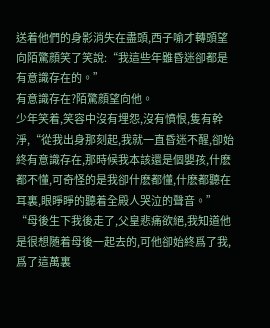送着他們的身影消失在盡頭,西子喻才轉頭望向陌驚顔笑了笑說:“我這些年雖昏迷卻都是有意識存在的。”
有意識存在?陌驚顔望向他。
少年笑着,笑容中沒有埋怨,沒有憤恨,隻有幹淨,“從我出身那刻起,我就一直昏迷不醒,卻始終有意識存在,那時候我本該還是個嬰孩,什麽都不懂,可奇怪的是我卻什麽都懂,什麽都聽在耳裏,眼睜睜的聽着全殿人哭泣的聲音。”
“母後生下我後走了,父皇悲痛欲絕,我知道他是很想随着母後一起去的,可他卻始終爲了我,爲了這萬裏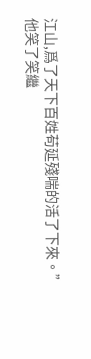江山,爲了天下百姓苟延殘喘的活了下來。”
他笑了笑繼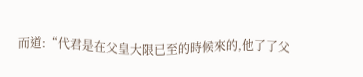而道:“代君是在父皇大限已至的時候來的,他了了父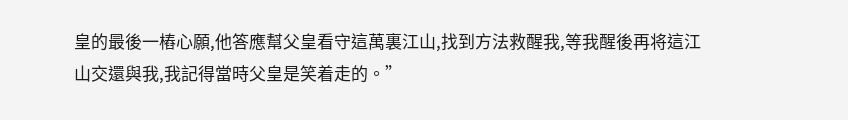皇的最後一樁心願,他答應幫父皇看守這萬裏江山,找到方法救醒我,等我醒後再将這江山交還與我,我記得當時父皇是笑着走的。”